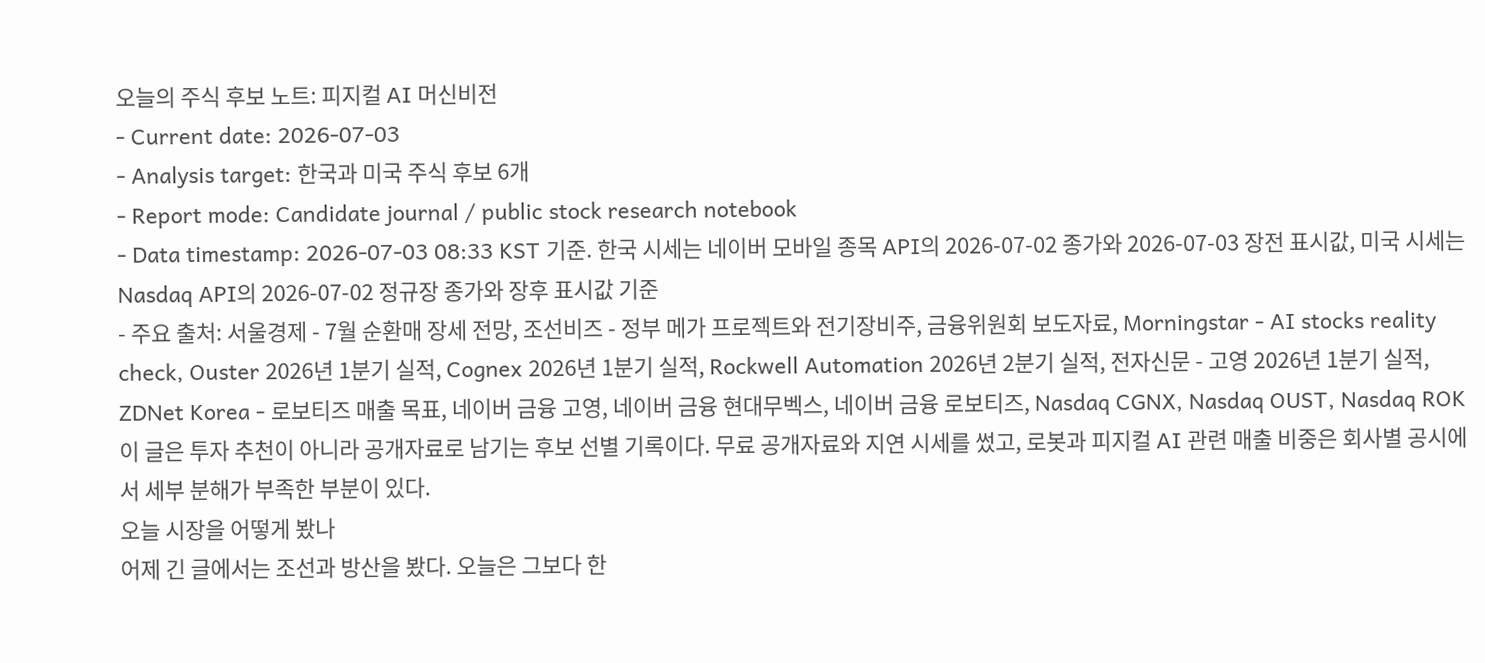오늘의 주식 후보 노트: 피지컬 AI 머신비전
- Current date: 2026-07-03
- Analysis target: 한국과 미국 주식 후보 6개
- Report mode: Candidate journal / public stock research notebook
- Data timestamp: 2026-07-03 08:33 KST 기준. 한국 시세는 네이버 모바일 종목 API의 2026-07-02 종가와 2026-07-03 장전 표시값, 미국 시세는 Nasdaq API의 2026-07-02 정규장 종가와 장후 표시값 기준
- 주요 출처: 서울경제 - 7월 순환매 장세 전망, 조선비즈 - 정부 메가 프로젝트와 전기장비주, 금융위원회 보도자료, Morningstar - AI stocks reality check, Ouster 2026년 1분기 실적, Cognex 2026년 1분기 실적, Rockwell Automation 2026년 2분기 실적, 전자신문 - 고영 2026년 1분기 실적, ZDNet Korea - 로보티즈 매출 목표, 네이버 금융 고영, 네이버 금융 현대무벡스, 네이버 금융 로보티즈, Nasdaq CGNX, Nasdaq OUST, Nasdaq ROK
이 글은 투자 추천이 아니라 공개자료로 남기는 후보 선별 기록이다. 무료 공개자료와 지연 시세를 썼고, 로봇과 피지컬 AI 관련 매출 비중은 회사별 공시에서 세부 분해가 부족한 부분이 있다.
오늘 시장을 어떻게 봤나
어제 긴 글에서는 조선과 방산을 봤다. 오늘은 그보다 한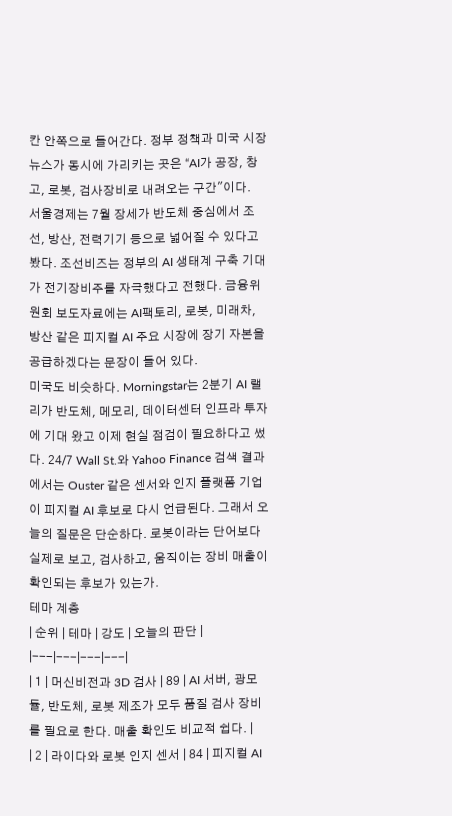칸 안쪽으로 들어간다. 정부 정책과 미국 시장 뉴스가 동시에 가리키는 곳은 “AI가 공장, 창고, 로봇, 검사장비로 내려오는 구간"이다.
서울경제는 7월 장세가 반도체 중심에서 조선, 방산, 전력기기 등으로 넓어질 수 있다고 봤다. 조선비즈는 정부의 AI 생태계 구축 기대가 전기장비주를 자극했다고 전했다. 금융위원회 보도자료에는 AI팩토리, 로봇, 미래차, 방산 같은 피지컬 AI 주요 시장에 장기 자본을 공급하겠다는 문장이 들어 있다.
미국도 비슷하다. Morningstar는 2분기 AI 랠리가 반도체, 메모리, 데이터센터 인프라 투자에 기대 왔고 이제 현실 점검이 필요하다고 썼다. 24/7 Wall St.와 Yahoo Finance 검색 결과에서는 Ouster 같은 센서와 인지 플랫폼 기업이 피지컬 AI 후보로 다시 언급된다. 그래서 오늘의 질문은 단순하다. 로봇이라는 단어보다 실제로 보고, 검사하고, 움직이는 장비 매출이 확인되는 후보가 있는가.
테마 계층
| 순위 | 테마 | 강도 | 오늘의 판단 |
|---|---|---|---|
| 1 | 머신비전과 3D 검사 | 89 | AI 서버, 광모듈, 반도체, 로봇 제조가 모두 품질 검사 장비를 필요로 한다. 매출 확인도 비교적 쉽다. |
| 2 | 라이다와 로봇 인지 센서 | 84 | 피지컬 AI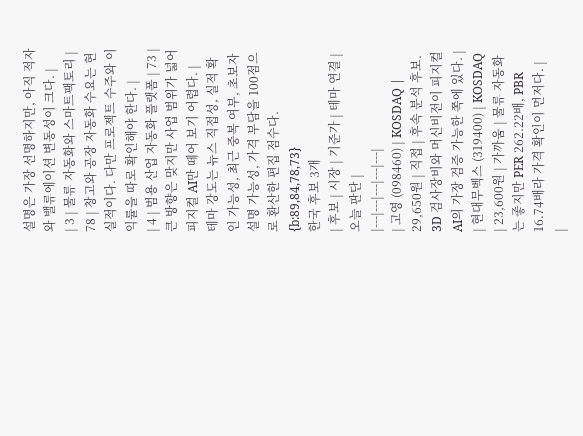설명은 가장 선명하지만, 아직 적자와 밸류에이션 변동성이 크다. |
| 3 | 물류 자동화와 스마트팩토리 | 78 | 창고와 공장 자동화 수요는 현실적이다. 다만 프로젝트 수주와 이익률을 따로 확인해야 한다. |
| 4 | 범용 산업 자동화 플랫폼 | 73 | 큰 방향은 맞지만 사업 범위가 넓어 피지컬 AI만 떼어 보기 어렵다. |
테마 강도는 뉴스 직접성, 실적 확인 가능성, 최근 중복 여부, 초보자 설명 가능성, 가격 부담을 100점으로 환산한 편집 점수다. {b:89,84,78,73}
한국 후보 3개
| 후보 | 시장 | 기준가 | 테마 연결 | 오늘 판단 |
|---|---|---|---|---|
| 고영 (098460) | KOSDAQ | 29,650원 | 직접 | 후속 분석 후보. 3D 검사장비와 머신비전이 피지컬 AI의 가장 검증 가능한 쪽에 있다. |
| 현대무벡스 (319400) | KOSDAQ | 23,600원 | 가까움 | 물류 자동화는 좋지만 PER 262.22배, PBR 16.74배라 가격 확인이 먼저다. |
|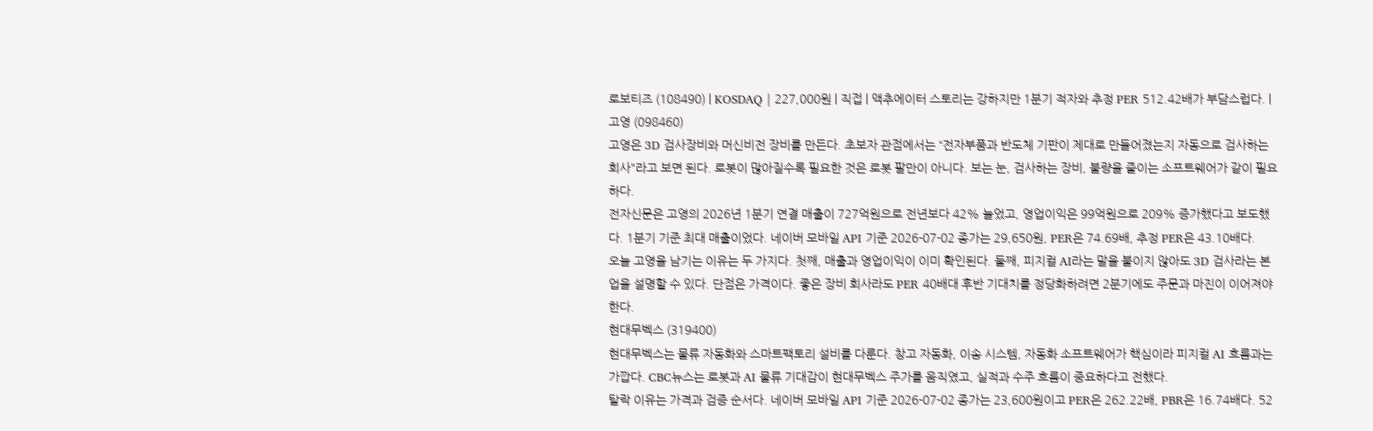로보티즈 (108490) | KOSDAQ | 227,000원 | 직접 | 액추에이터 스토리는 강하지만 1분기 적자와 추정 PER 512.42배가 부담스럽다. |
고영 (098460)
고영은 3D 검사장비와 머신비전 장비를 만든다. 초보자 관점에서는 “전자부품과 반도체 기판이 제대로 만들어졌는지 자동으로 검사하는 회사"라고 보면 된다. 로봇이 많아질수록 필요한 것은 로봇 팔만이 아니다. 보는 눈, 검사하는 장비, 불량을 줄이는 소프트웨어가 같이 필요하다.
전자신문은 고영의 2026년 1분기 연결 매출이 727억원으로 전년보다 42% 늘었고, 영업이익은 99억원으로 209% 증가했다고 보도했다. 1분기 기준 최대 매출이었다. 네이버 모바일 API 기준 2026-07-02 종가는 29,650원, PER은 74.69배, 추정 PER은 43.10배다.
오늘 고영을 남기는 이유는 두 가지다. 첫째, 매출과 영업이익이 이미 확인된다. 둘째, 피지컬 AI라는 말을 붙이지 않아도 3D 검사라는 본업을 설명할 수 있다. 단점은 가격이다. 좋은 장비 회사라도 PER 40배대 후반 기대치를 정당화하려면 2분기에도 주문과 마진이 이어져야 한다.
현대무벡스 (319400)
현대무벡스는 물류 자동화와 스마트팩토리 설비를 다룬다. 창고 자동화, 이송 시스템, 자동화 소프트웨어가 핵심이라 피지컬 AI 흐름과는 가깝다. CBC뉴스는 로봇과 AI 물류 기대감이 현대무벡스 주가를 움직였고, 실적과 수주 흐름이 중요하다고 전했다.
탈락 이유는 가격과 검증 순서다. 네이버 모바일 API 기준 2026-07-02 종가는 23,600원이고 PER은 262.22배, PBR은 16.74배다. 52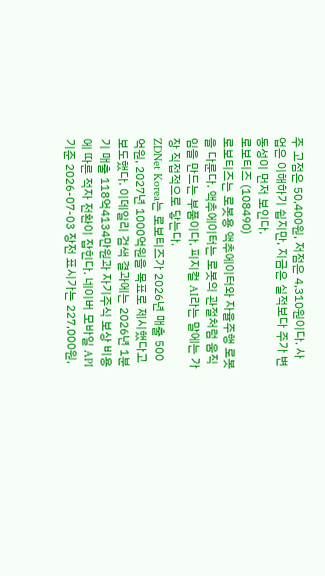주 고점은 50,400원, 저점은 4,310원이다. 사업은 이해하기 쉽지만, 지금은 실적보다 주가 변동성이 먼저 보인다.
로보티즈 (108490)
로보티즈는 로봇용 액추에이터와 자율주행 로봇을 다룬다. 액추에이터는 로봇의 관절처럼 움직임을 만드는 부품이다. 피지컬 AI라는 말에는 가장 직접적으로 닿는다.
ZDNet Korea는 로보티즈가 2026년 매출 500억원, 2027년 1000억원을 목표로 제시했다고 보도했다. 이데일리 검색 결과에는 2026년 1분기 매출 118억4134만원과 자기주식 보상 비용에 따른 적자 전환이 잡힌다. 네이버 모바일 API 기준 2026-07-03 장전 표시가는 227,000원,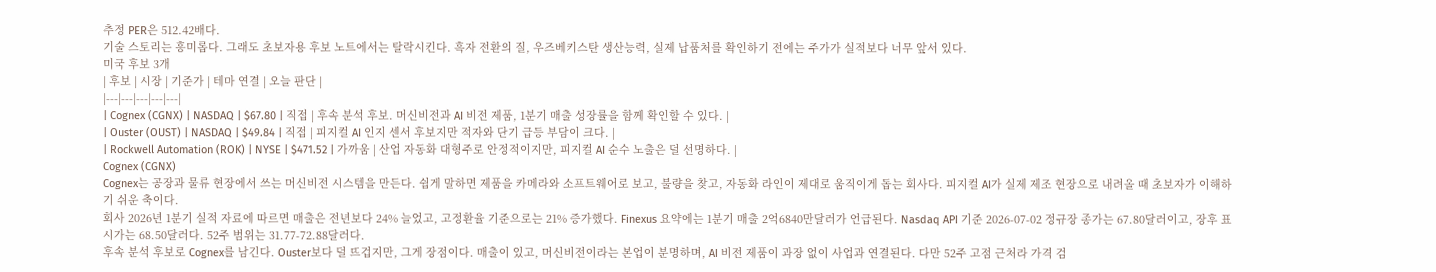추정 PER은 512.42배다.
기술 스토리는 흥미롭다. 그래도 초보자용 후보 노트에서는 탈락시킨다. 흑자 전환의 질, 우즈베키스탄 생산능력, 실제 납품처를 확인하기 전에는 주가가 실적보다 너무 앞서 있다.
미국 후보 3개
| 후보 | 시장 | 기준가 | 테마 연결 | 오늘 판단 |
|---|---|---|---|---|
| Cognex (CGNX) | NASDAQ | $67.80 | 직접 | 후속 분석 후보. 머신비전과 AI 비전 제품, 1분기 매출 성장률을 함께 확인할 수 있다. |
| Ouster (OUST) | NASDAQ | $49.84 | 직접 | 피지컬 AI 인지 센서 후보지만 적자와 단기 급등 부담이 크다. |
| Rockwell Automation (ROK) | NYSE | $471.52 | 가까움 | 산업 자동화 대형주로 안정적이지만, 피지컬 AI 순수 노출은 덜 선명하다. |
Cognex (CGNX)
Cognex는 공장과 물류 현장에서 쓰는 머신비전 시스템을 만든다. 쉽게 말하면 제품을 카메라와 소프트웨어로 보고, 불량을 찾고, 자동화 라인이 제대로 움직이게 돕는 회사다. 피지컬 AI가 실제 제조 현장으로 내려올 때 초보자가 이해하기 쉬운 축이다.
회사 2026년 1분기 실적 자료에 따르면 매출은 전년보다 24% 늘었고, 고정환율 기준으로는 21% 증가했다. Finexus 요약에는 1분기 매출 2억6840만달러가 언급된다. Nasdaq API 기준 2026-07-02 정규장 종가는 67.80달러이고, 장후 표시가는 68.50달러다. 52주 범위는 31.77-72.88달러다.
후속 분석 후보로 Cognex를 남긴다. Ouster보다 덜 뜨겁지만, 그게 장점이다. 매출이 있고, 머신비전이라는 본업이 분명하며, AI 비전 제품이 과장 없이 사업과 연결된다. 다만 52주 고점 근처라 가격 검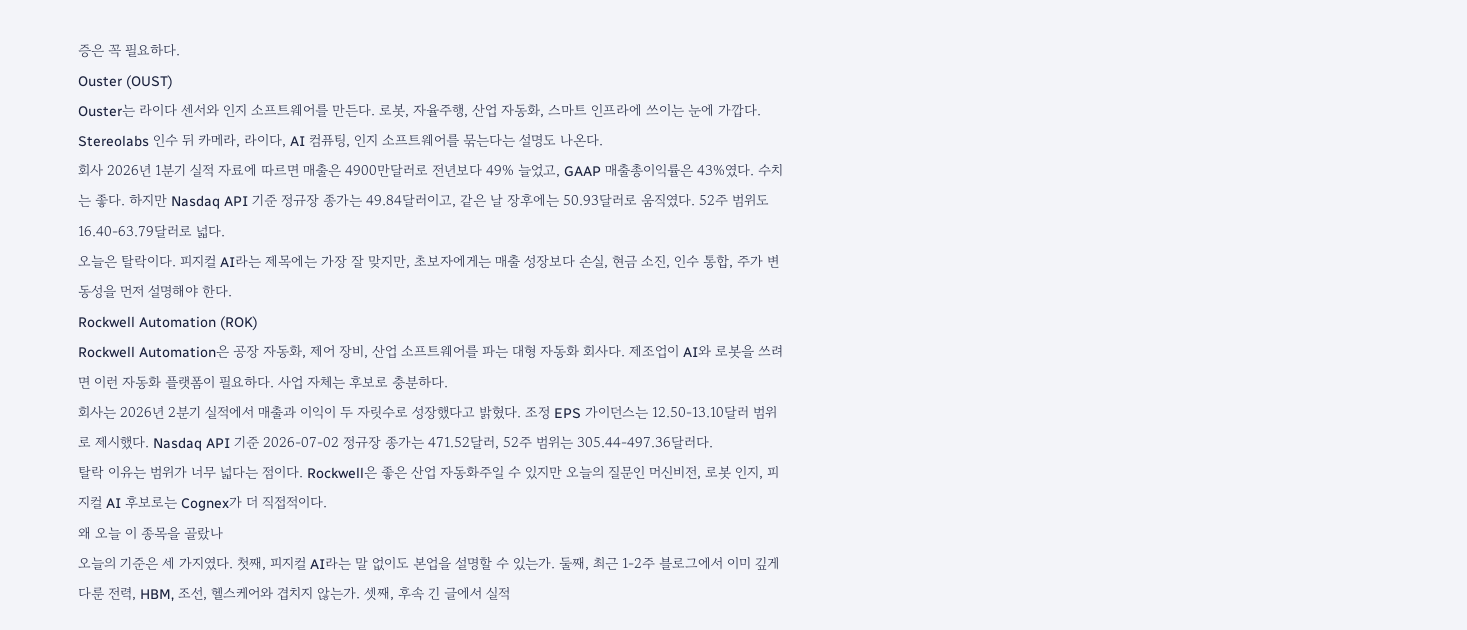증은 꼭 필요하다.
Ouster (OUST)
Ouster는 라이다 센서와 인지 소프트웨어를 만든다. 로봇, 자율주행, 산업 자동화, 스마트 인프라에 쓰이는 눈에 가깝다. Stereolabs 인수 뒤 카메라, 라이다, AI 컴퓨팅, 인지 소프트웨어를 묶는다는 설명도 나온다.
회사 2026년 1분기 실적 자료에 따르면 매출은 4900만달러로 전년보다 49% 늘었고, GAAP 매출총이익률은 43%였다. 수치는 좋다. 하지만 Nasdaq API 기준 정규장 종가는 49.84달러이고, 같은 날 장후에는 50.93달러로 움직였다. 52주 범위도 16.40-63.79달러로 넓다.
오늘은 탈락이다. 피지컬 AI라는 제목에는 가장 잘 맞지만, 초보자에게는 매출 성장보다 손실, 현금 소진, 인수 통합, 주가 변동성을 먼저 설명해야 한다.
Rockwell Automation (ROK)
Rockwell Automation은 공장 자동화, 제어 장비, 산업 소프트웨어를 파는 대형 자동화 회사다. 제조업이 AI와 로봇을 쓰려면 이런 자동화 플랫폼이 필요하다. 사업 자체는 후보로 충분하다.
회사는 2026년 2분기 실적에서 매출과 이익이 두 자릿수로 성장했다고 밝혔다. 조정 EPS 가이던스는 12.50-13.10달러 범위로 제시했다. Nasdaq API 기준 2026-07-02 정규장 종가는 471.52달러, 52주 범위는 305.44-497.36달러다.
탈락 이유는 범위가 너무 넓다는 점이다. Rockwell은 좋은 산업 자동화주일 수 있지만 오늘의 질문인 머신비전, 로봇 인지, 피지컬 AI 후보로는 Cognex가 더 직접적이다.
왜 오늘 이 종목을 골랐나
오늘의 기준은 세 가지였다. 첫째, 피지컬 AI라는 말 없이도 본업을 설명할 수 있는가. 둘째, 최근 1-2주 블로그에서 이미 깊게 다룬 전력, HBM, 조선, 헬스케어와 겹치지 않는가. 셋째, 후속 긴 글에서 실적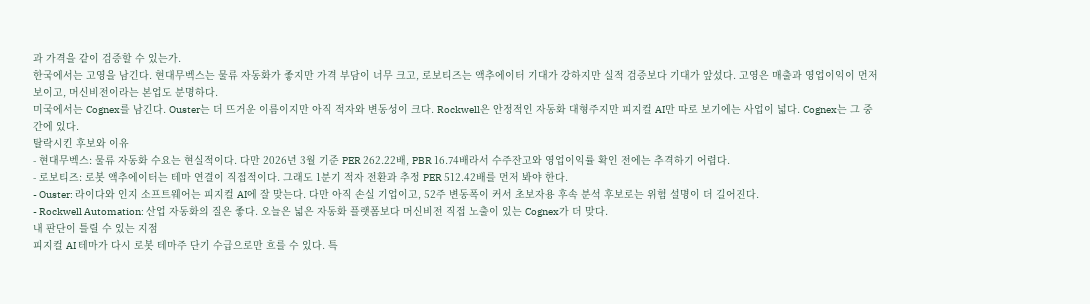과 가격을 같이 검증할 수 있는가.
한국에서는 고영을 남긴다. 현대무벡스는 물류 자동화가 좋지만 가격 부담이 너무 크고, 로보티즈는 액추에이터 기대가 강하지만 실적 검증보다 기대가 앞섰다. 고영은 매출과 영업이익이 먼저 보이고, 머신비전이라는 본업도 분명하다.
미국에서는 Cognex를 남긴다. Ouster는 더 뜨거운 이름이지만 아직 적자와 변동성이 크다. Rockwell은 안정적인 자동화 대형주지만 피지컬 AI만 따로 보기에는 사업이 넓다. Cognex는 그 중간에 있다.
탈락시킨 후보와 이유
- 현대무벡스: 물류 자동화 수요는 현실적이다. 다만 2026년 3월 기준 PER 262.22배, PBR 16.74배라서 수주잔고와 영업이익률 확인 전에는 추격하기 어렵다.
- 로보티즈: 로봇 액추에이터는 테마 연결이 직접적이다. 그래도 1분기 적자 전환과 추정 PER 512.42배를 먼저 봐야 한다.
- Ouster: 라이다와 인지 소프트웨어는 피지컬 AI에 잘 맞는다. 다만 아직 손실 기업이고, 52주 변동폭이 커서 초보자용 후속 분석 후보로는 위험 설명이 더 길어진다.
- Rockwell Automation: 산업 자동화의 질은 좋다. 오늘은 넓은 자동화 플랫폼보다 머신비전 직접 노출이 있는 Cognex가 더 맞다.
내 판단이 틀릴 수 있는 지점
피지컬 AI 테마가 다시 로봇 테마주 단기 수급으로만 흐를 수 있다. 특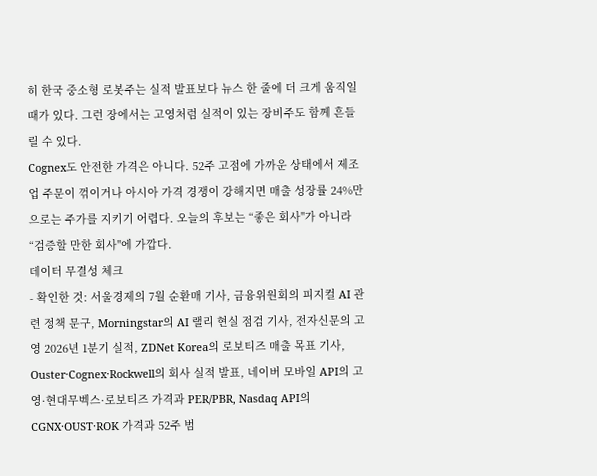히 한국 중소형 로봇주는 실적 발표보다 뉴스 한 줄에 더 크게 움직일 때가 있다. 그런 장에서는 고영처럼 실적이 있는 장비주도 함께 흔들릴 수 있다.
Cognex도 안전한 가격은 아니다. 52주 고점에 가까운 상태에서 제조업 주문이 꺾이거나 아시아 가격 경쟁이 강해지면 매출 성장률 24%만으로는 주가를 지키기 어렵다. 오늘의 후보는 “좋은 회사"가 아니라 “검증할 만한 회사"에 가깝다.
데이터 무결성 체크
- 확인한 것: 서울경제의 7월 순환매 기사, 금융위원회의 피지컬 AI 관련 정책 문구, Morningstar의 AI 랠리 현실 점검 기사, 전자신문의 고영 2026년 1분기 실적, ZDNet Korea의 로보티즈 매출 목표 기사, Ouster·Cognex·Rockwell의 회사 실적 발표, 네이버 모바일 API의 고영·현대무벡스·로보티즈 가격과 PER/PBR, Nasdaq API의 CGNX·OUST·ROK 가격과 52주 범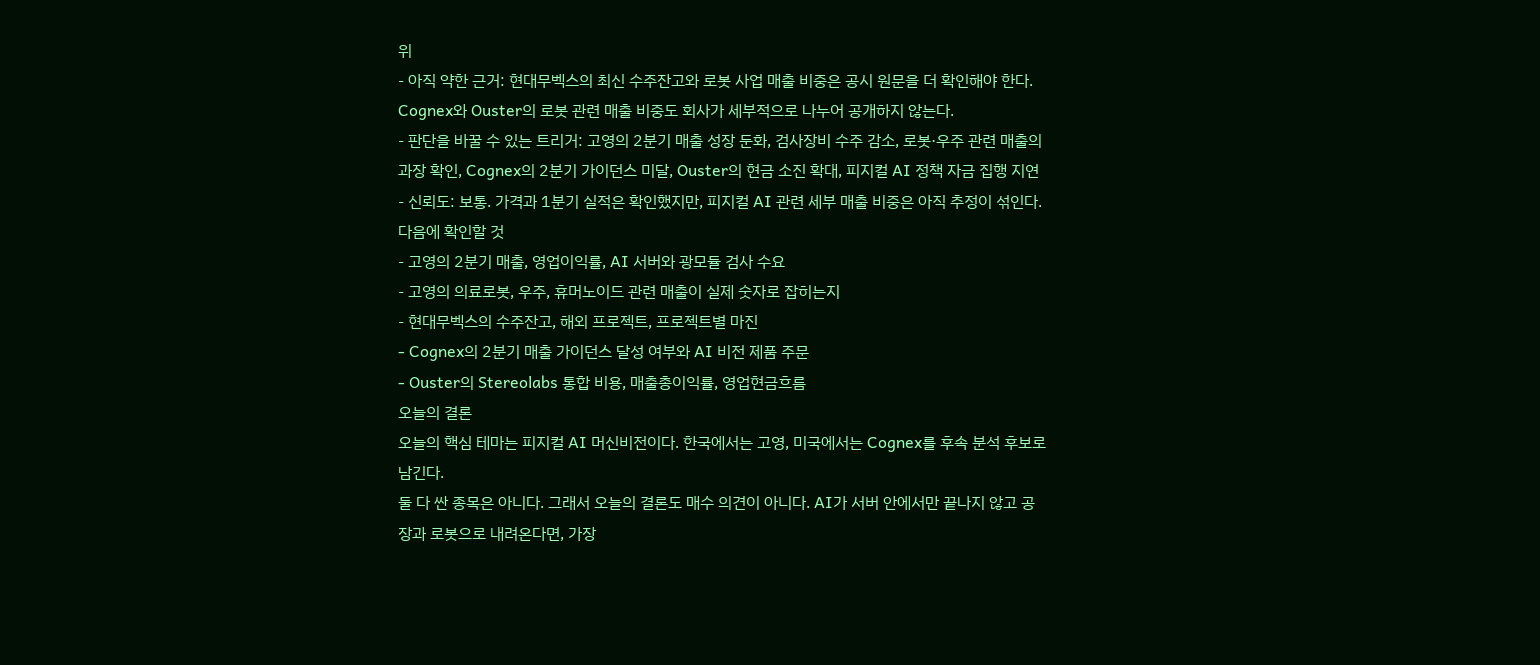위
- 아직 약한 근거: 현대무벡스의 최신 수주잔고와 로봇 사업 매출 비중은 공시 원문을 더 확인해야 한다. Cognex와 Ouster의 로봇 관련 매출 비중도 회사가 세부적으로 나누어 공개하지 않는다.
- 판단을 바꿀 수 있는 트리거: 고영의 2분기 매출 성장 둔화, 검사장비 수주 감소, 로봇·우주 관련 매출의 과장 확인, Cognex의 2분기 가이던스 미달, Ouster의 현금 소진 확대, 피지컬 AI 정책 자금 집행 지연
- 신뢰도: 보통. 가격과 1분기 실적은 확인했지만, 피지컬 AI 관련 세부 매출 비중은 아직 추정이 섞인다.
다음에 확인할 것
- 고영의 2분기 매출, 영업이익률, AI 서버와 광모듈 검사 수요
- 고영의 의료로봇, 우주, 휴머노이드 관련 매출이 실제 숫자로 잡히는지
- 현대무벡스의 수주잔고, 해외 프로젝트, 프로젝트별 마진
- Cognex의 2분기 매출 가이던스 달성 여부와 AI 비전 제품 주문
- Ouster의 Stereolabs 통합 비용, 매출총이익률, 영업현금흐름
오늘의 결론
오늘의 핵심 테마는 피지컬 AI 머신비전이다. 한국에서는 고영, 미국에서는 Cognex를 후속 분석 후보로 남긴다.
둘 다 싼 종목은 아니다. 그래서 오늘의 결론도 매수 의견이 아니다. AI가 서버 안에서만 끝나지 않고 공장과 로봇으로 내려온다면, 가장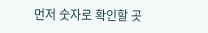먼저 숫자로 확인할 곳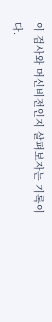이 검사와 머신비전인지 살펴보자는 기록이다.